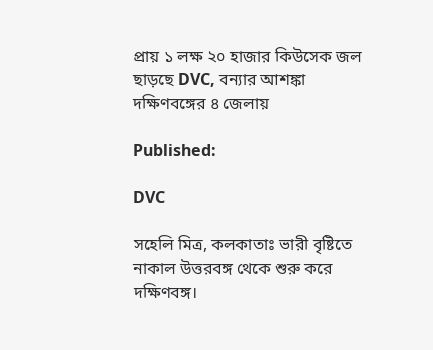প্রায় ১ লক্ষ ২০ হাজার কিউসেক জল ছাড়ছে DVC, বন্যার আশঙ্কা দক্ষিণবঙ্গের ৪ জেলায়

Published:

DVC

সহেলি মিত্র, কলকাতাঃ ভারী বৃষ্টিতে নাকাল উত্তরবঙ্গ থেকে শুরু করে দক্ষিণবঙ্গ।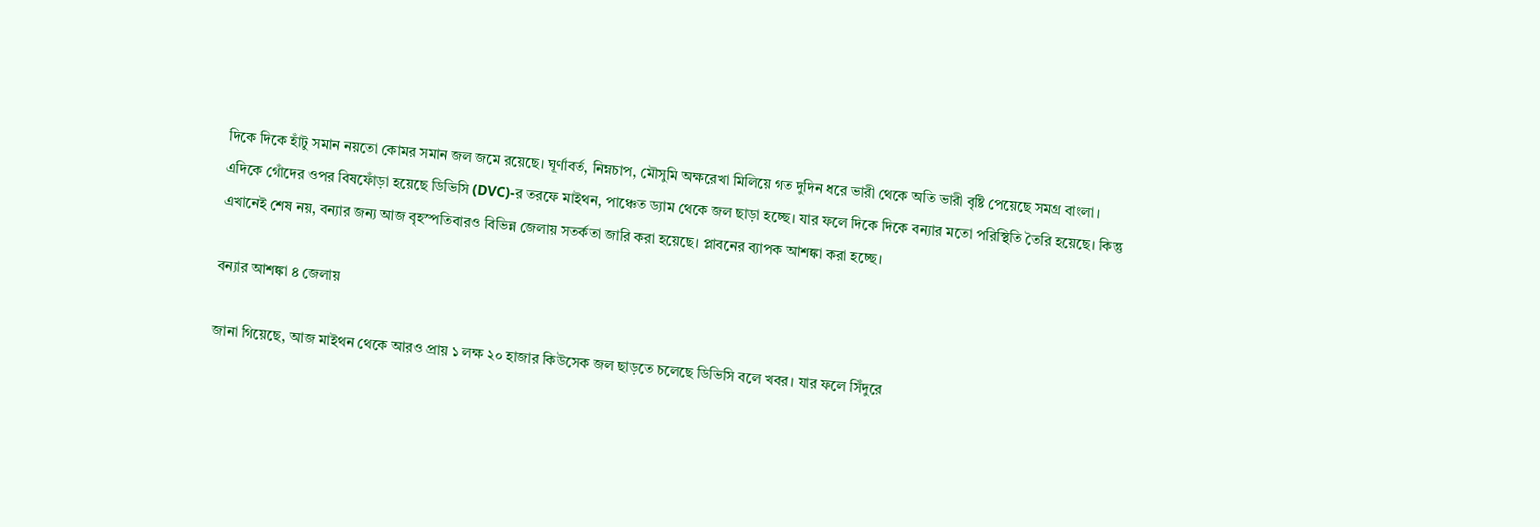দিকে দিকে হাঁটু সমান নয়তো কোমর সমান জল জমে রয়েছে। ঘূর্ণাবর্ত, নিম্নচাপ, মৌসুমি অক্ষরেখা মিলিয়ে গত দুদিন ধরে ভারী থেকে অতি ভারী বৃষ্টি পেয়েছে সমগ্র বাংলা। এদিকে গোঁদের ওপর বিষফোঁড়া হয়েছে ডিভিসি (DVC)-র তরফে মাইথন, পাঞ্চেত ড্যাম থেকে জল ছাড়া হচ্ছে। যার ফলে দিকে দিকে বন্যার মতো পরিস্থিতি তৈরি হয়েছে। কিন্তু এখানেই শেষ নয়, বন্যার জন্য আজ বৃহস্পতিবারও বিভিন্ন জেলায় সতর্কতা জারি করা হয়েছে। প্লাবনের ব্যাপক আশঙ্কা করা হচ্ছে।

বন্যার আশঙ্কা ৪ জেলায়

জানা গিয়েছে, আজ মাইথন থেকে আরও প্রায় ১ লক্ষ ২০ হাজার কিউসেক জল ছাড়তে চলেছে ডিভিসি বলে খবর। যার ফলে সিঁদুরে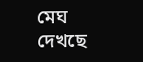মেঘ দেখছে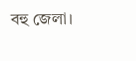বহু জেলা।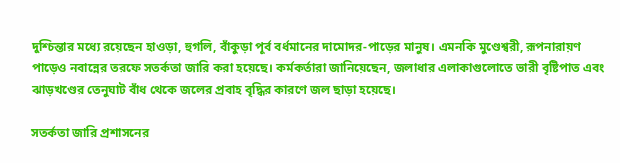দুশ্চিন্তার মধ্যে রয়েছেন হাওড়া, হুগলি, বাঁকুড়া পূর্ব বর্ধমানের দামোদর-পাড়ের মানুষ। এমনকি মুণ্ডেশ্বরী, রূপনারায়ণ পাড়েও নবান্নের তরফে সতর্কতা জারি করা হয়েছে। কর্মকর্তারা জানিয়েছেন, জলাধার এলাকাগুলোতে ভারী বৃষ্টিপাত এবং ঝাড়খণ্ডের তেনুঘাট বাঁধ থেকে জলের প্রবাহ বৃদ্ধির কারণে জল ছাড়া হয়েছে।

সতর্কতা জারি প্রশাসনের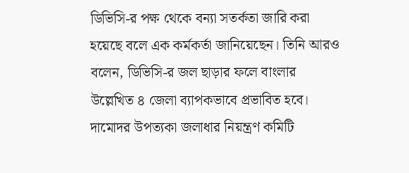ডিভিসি-র পক্ষ থেকে বন্যা সতর্কতা জারি করা হয়েছে বলে এক কর্মকর্তা জানিয়েছেন। তিনি আরও বলেন, ডিভিসি-র জল ছাড়ার ফলে বাংলার উল্লেখিত ৪ জেলা ব্যাপকভাবে প্রভাবিত হবে। দামোদর উপত্যকা জলাধার নিয়ন্ত্রণ কমিটি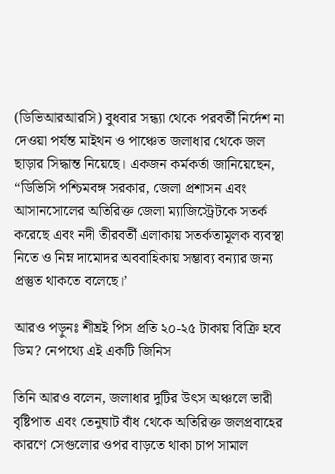(ডিভিআরআরসি) বুধবার সন্ধ্যা থেকে পরবর্তী নির্দেশ না দেওয়া পর্যন্ত মাইথন ও পাঞ্চেত জলাধার থেকে জল ছাড়ার সিদ্ধান্ত নিয়েছে। একজন কর্মকর্তা জানিয়েছেন, “ডিভিসি পশ্চিমবঙ্গ সরকার, জেলা প্রশাসন এবং আসানসোলের অতিরিক্ত জেলা ম্যাজিস্ট্রেটকে সতর্ক করেছে এবং নদী তীরবর্তী এলাকায় সতর্কতামূলক ব্যবস্থা নিতে ও নিম্ন দামোদর অববাহিকায় সম্ভাব্য বন্যার জন্য প্রস্তুত থাকতে বলেছে।’

আরও পড়ুনঃ শীঘ্রই পিস প্রতি ২০-২৫ টাকায় বিক্রি হবে ডিম? নেপথ্যে এই একটি জিনিস

তিনি আরও বলেন, জলাধার দুটির উৎস অঞ্চলে ভারী বৃষ্টিপাত এবং তেনুঘাট বাঁধ থেকে অতিরিক্ত জলপ্রবাহের কারণে সেগুলোর ওপর বাড়তে থাকা চাপ সামাল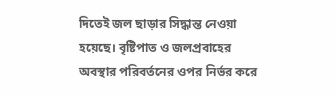দিতেই জল ছাড়ার সিদ্ধান্ত নেওয়া হয়েছে। বৃষ্টিপাত ও জলপ্রবাহের অবস্থার পরিবর্তনের ওপর নির্ভর করে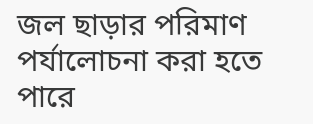জল ছাড়ার পরিমাণ পর্যালোচনা করা হতে পারে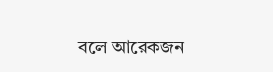বলে আরেকজন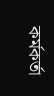কর্মকর্তা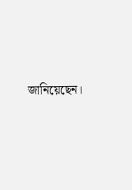জানিয়েছেন।